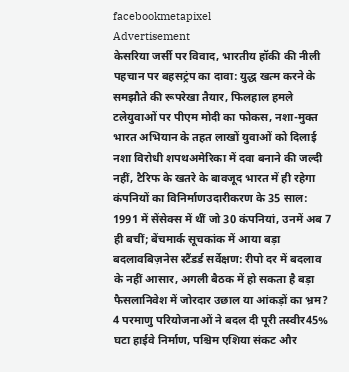facebookmetapixel
Advertisement
केसरिया जर्सी पर विवाद, भारतीय हॉकी की नीली पहचान पर बहसट्रंप का दावा: युद्ध खत्म करने के समझौते की रूपरेखा तैयार, फिलहाल हमले टलेयुवाओं पर पीएम मोदी का फोकस, नशा-मुक्त भारत अभियान के तहत लाखों युवाओं को दिलाई नशा विरोधी शपथअमेरिका में दवा बनाने की जल्दी नहीं, टैरिफ के खतरे के बावजूद भारत में ही रहेगा कंपनियों का विनिर्माणउदारीकरण के 35 साल: 1991 में सेंसेक्स में थीं जो 30 कंपनियां, उनमें अब 7 ही बचीं; बेंचमार्क सूचकांक में आया बड़ा बदलावबिज़नेस स्टैंडर्ड सर्वेक्षण: रीपो दर में बदलाव के नहीं आसार, अगली बैठक में हो सकता है बड़ा फैसलानिवेश में जोरदार उछाल या आंकड़ों का भ्रम? 4 परमाणु परियोजनाओं ने बदल दी पूरी तस्वीर45% घटा हाईवे निर्माण, पश्चिम एशिया संकट और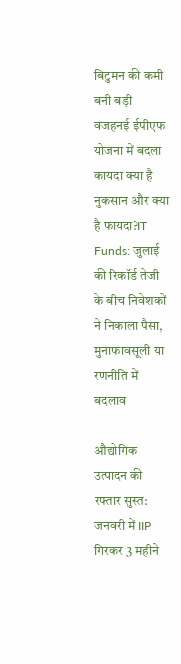बिटुमन की कमी बनी बड़ी वजहनई ईपीएफ योजना में बदला कायदा क्या है नुकसान और क्या है फायदा?IT Funds: जुलाई की रिकॉर्ड तेजी के बीच निवेशकों ने निकाला पैसा, मुनाफावसूली या रणनीति में बदलाव

औद्योगिक उत्पादन की रफ्तार सुस्त: जनवरी में IIP गिरकर 3 महीने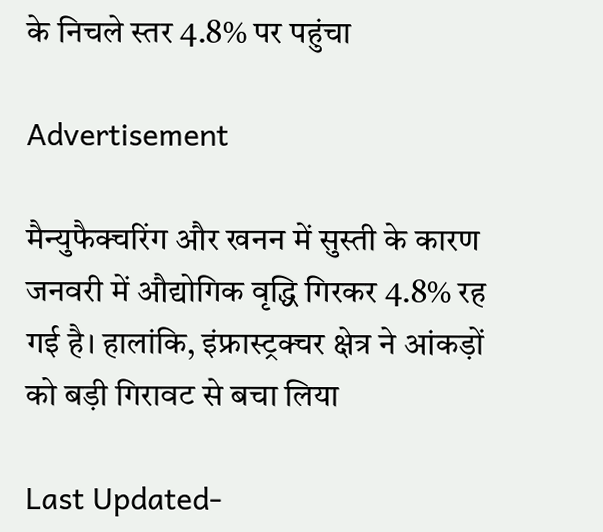के निचले स्तर 4.8% पर पहुंचा

Advertisement

मैन्युफैक्चरिंग और खनन में सुस्ती के कारण जनवरी में औद्योगिक वृद्धि गिरकर 4.8% रह गई है। हालांकि, इंफ्रास्ट्रक्चर क्षेत्र ने आंकड़ों को बड़ी गिरावट से बचा लिया

Last Updated-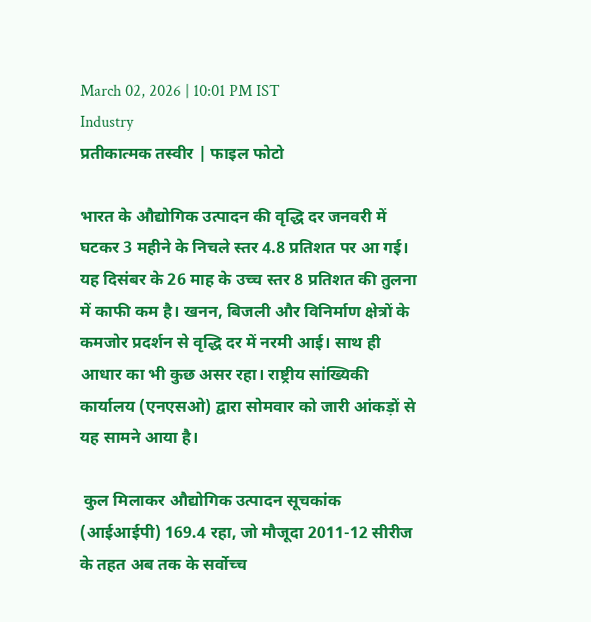March 02, 2026 | 10:01 PM IST
Industry
प्रतीकात्मक तस्वीर | फाइल फोटो

भारत के औद्योगिक उत्पादन की वृद्धि दर जनवरी में घटकर 3 महीने के निचले स्तर 4.8 प्रतिशत पर आ गई। यह दिसंबर के 26 माह के उच्च स्तर 8 प्रतिशत की तुलना में काफी कम है। खनन, बिजली और विनिर्माण क्षेत्रों के कमजोर प्रदर्शन से वृद्धि दर में नरमी आई। साथ ही आधार का भी कुछ असर रहा। राष्ट्रीय सांख्यिकी कार्यालय (एनएसओ) द्वारा सोमवार को जारी आंकड़ों से यह सामने आया है।

 कुल मिलाकर औद्योगिक उत्पादन सूचकांक (आईआईपी) 169.4 रहा, जो मौजूदा 2011-12 सीरीज के तहत अब तक के सर्वोच्च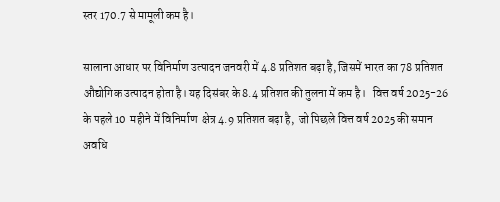स्तर 170.7 से मामूली कम है।

सालाना आधार पर विनिर्माण उत्पादन जनवरी में 4.8 प्रतिशत बढ़ा है, जिसमें भारत का 78 प्रतिशत औद्योगिक उत्पादन होता है। यह दिसंबर के 8.4 प्रतिशत की तुलना में कम है।   वित्त वर्ष 2025-26 के पहले 10  महीने में विनिर्माण  क्षेत्र 4.9 प्रतिशत बढ़ा है,  जो पिछले वित्त वर्ष 2025 की समान अवधि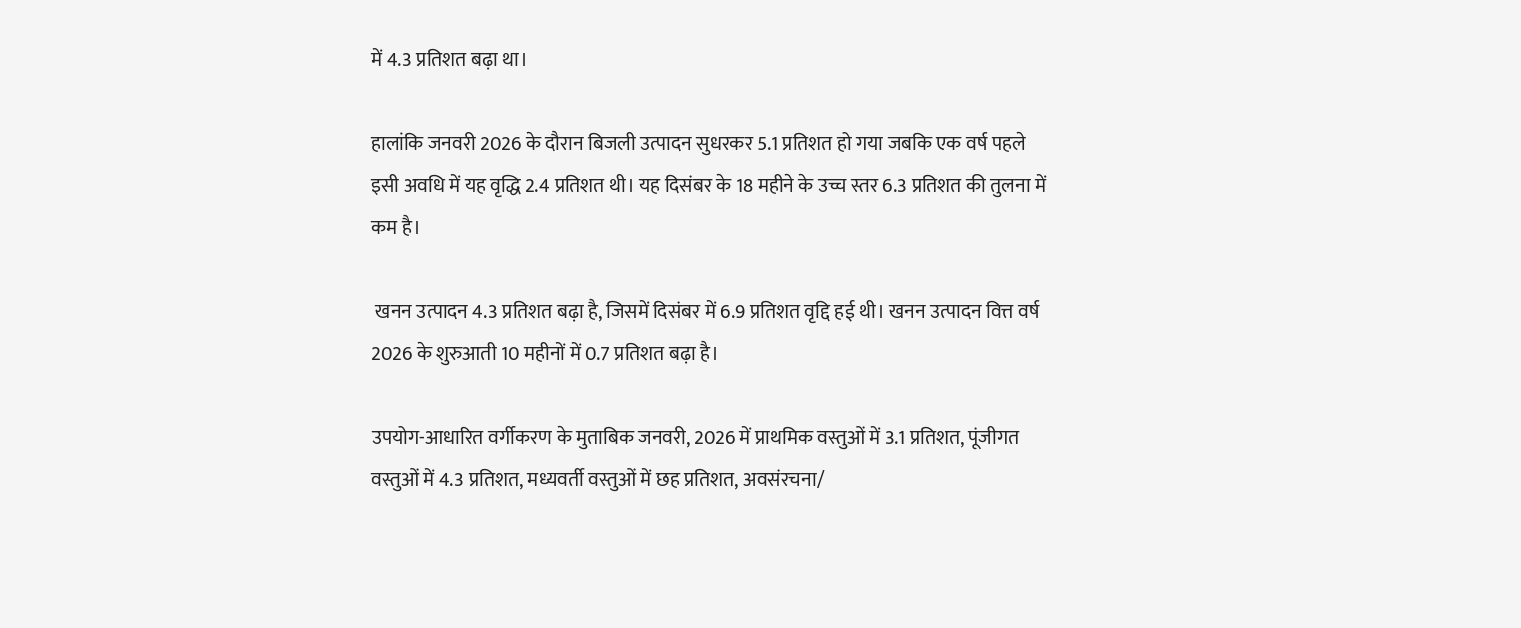में 4.3 प्रतिशत बढ़ा था।

हालांकि जनवरी 2026 के दौरान बिजली उत्पादन सुधरकर 5.1 प्रतिशत हो गया जबकि एक वर्ष पहले इसी अवधि में यह वृद्धि 2.4 प्रतिशत थी। यह दिसंबर के 18 महीने के उच्च स्तर 6.3 प्रतिशत की तुलना में कम है।

 खनन उत्पादन 4.3 प्रतिशत बढ़ा है, जिसमें दिसंबर में 6.9 प्रतिशत वृद्दि हई थी। खनन उत्पादन वित्त वर्ष 2026 के शुरुआती 10 महीनों में 0.7 प्रतिशत बढ़ा है।

उपयोग-आधारित वर्गीकरण के मुताबिक जनवरी, 2026 में प्राथमिक वस्तुओं में 3.1 प्रतिशत, पूंजीगत वस्तुओं में 4.3 प्रतिशत, मध्यवर्ती वस्तुओं में छह प्रतिशत, अवसंरचना/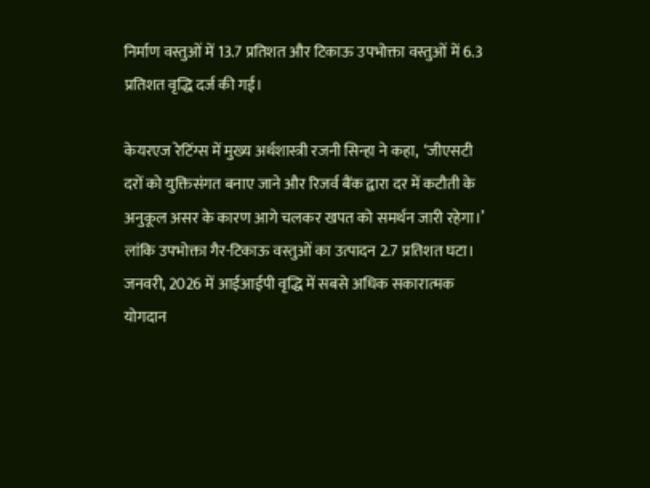निर्माण वस्तुओं में 13.7 प्रतिशत और टिकाऊ उपभोक्ता वस्तुओं में 6.3 प्रतिशत वृद्धि दर्ज की गई।

केयरएज रेटिंग्स में मुख्य अर्थशास्त्री रजनी सिन्हा ने कहा,  ‘जीएसटी दरों को युक्तिसंगत बनाए जाने और रिजर्व बैंक द्वारा दर में कटौती के अनुकूल असर के कारण आगे चलकर खपत को समर्थन जारी रहेगा।’ लांकि उपभोक्ता गैर-टिकाऊ वस्तुओं का उत्पादन 2.7 प्रतिशत घटा। जनवरी, 2026 में आईआईपी वृद्धि में सबसे अधिक सकारात्मक योगदान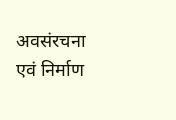अवसंरचना एवं निर्माण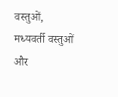वस्तुओं, मध्यवर्ती वस्तुओं और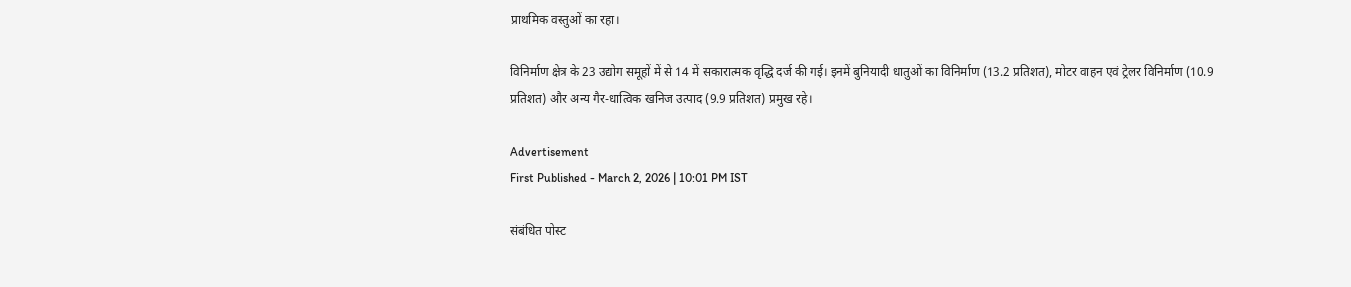प्राथमिक वस्तुओं का रहा।

विनिर्माण क्षेत्र के 23 उद्योग समूहों में से 14 में सकारात्मक वृद्धि दर्ज की गई। इनमें बुनियादी धातुओं का विनिर्माण (13.2 प्रतिशत), मोटर वाहन एवं ट्रेलर विनिर्माण (10.9 प्रतिशत) और अन्य गैर-धात्विक खनिज उत्पाद (9.9 प्रतिशत) प्रमुख रहे।

Advertisement
First Published - March 2, 2026 | 10:01 PM IST

संबंधित पोस्ट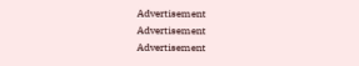Advertisement
Advertisement
Advertisement